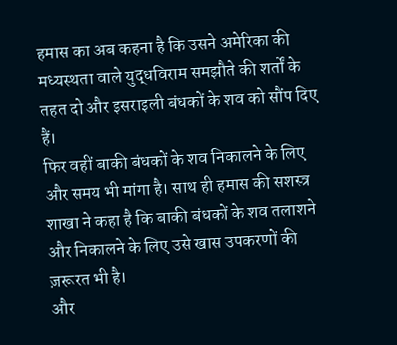हमास का अब कहना है कि उसने अमेरिका की मध्यस्थता वाले युद्धविराम समझौते की शर्तों के तहत दो और इसराइली बंधकों के शव को सौंप दिए हैं।
फिर वहीं बाकी बंधकों के शव निकालने के लिए और समय भी मांगा है। साथ ही हमास की सशस्त्र शाखा ने कहा है कि बाकी बंधकों के शव तलाशने और निकालने के लिए उसे खास उपकरणों की ज़रूरत भी है।
और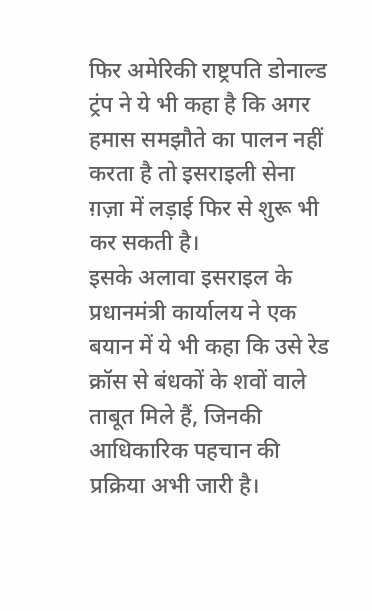फिर अमेरिकी राष्ट्रपति डोनाल्ड ट्रंप ने ये भी कहा है कि अगर हमास समझौते का पालन नहीं करता है तो इसराइली सेना ग़ज़ा में लड़ाई फिर से शुरू भी कर सकती है।
इसके अलावा इसराइल के प्रधानमंत्री कार्यालय ने एक बयान में ये भी कहा कि उसे रेड क्रॉस से बंधकों के शवों वाले ताबूत मिले हैं, जिनकी आधिकारिक पहचान की प्रक्रिया अभी जारी है।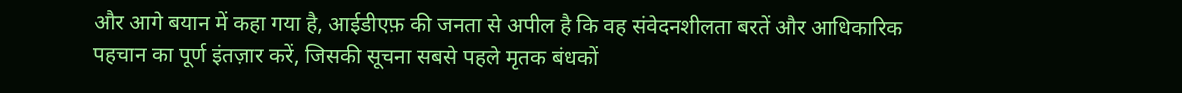और आगे बयान में कहा गया है, आईडीएफ़ की जनता से अपील है कि वह संवेदनशीलता बरतें और आधिकारिक पहचान का पूर्ण इंतज़ार करें, जिसकी सूचना सबसे पहले मृतक बंधकों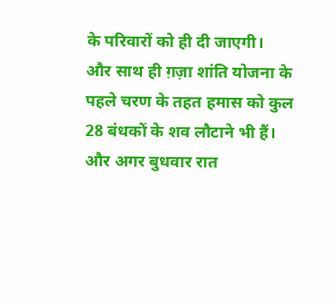के परिवारों को ही दी जाएगी।
और साथ ही ग़ज़ा शांति योजना के पहले चरण के तहत हमास को कुल 28 बंधकों के शव लौटाने भी हैं।
और अगर बुधवार रात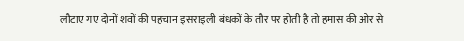लौटाए गए दोनों शवों की पहचान इसराइली बंधकों के तौर पर होती है तो हमास की ओर से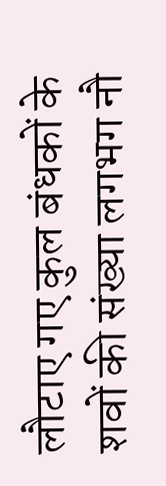लौटाए गए कुल बंधकों के शवों की संख्या लगभग नौ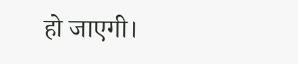हो जाएगी।